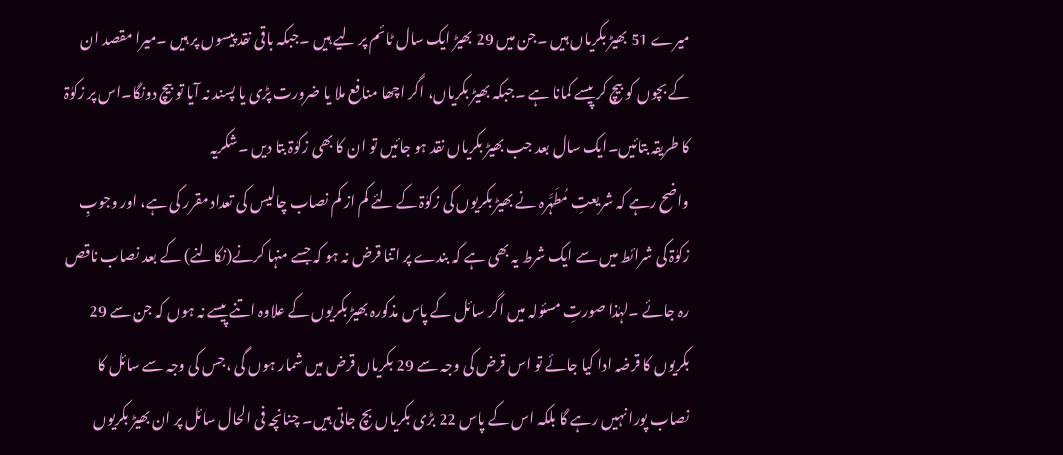میرے 51 بھیڑ بکریاں ہیں ۔جن میں 29 بھیڑ ایک سال ٹائم پر لیے ہیں ۔جبکہ باقی نقد پیسوں پر ہیں ۔میرا مقصد ان کے بچوں کو بیچ کر پیسے کمانا ہے ۔جبکہ بھیڑ بکریاں، اگر اچھا منافع ملا یا ضرورت پڑی یا پسند نہ آیا تو بیچ دونگا۔اس پر زکوٰۃ کا طریقہ بتائیں۔ایک سال بعد جب بھیڑ بکریاں نقد ہو جائیں تو ان کا بھی زکوٰۃ بتا دیں ۔شکریہ
واضح رہے کہ شریعتِ مُطَہَّرہ نے بھیڑ بکریوں کی زکوٰۃ کے لئے کم از کم نصاب چالیس کی تعداد مقرر کی ہے، اور وجوبِ زکوٰۃ کی شرائط میں سے ایک شرط یہ بھی ہے کہ بندے پر اتنا قرض نہ ہو کہ جسے منہا کرنے(نکالنے) کے بعد نصاب ناقص رہ جائے ۔لہٰذا صورتِ مسئولہ میں اگر سائل کے پاس مذکورہ بھیڑ بکریوں کے علاوہ اتنے پیسے نہ ہوں کہ جن سے 29 بکریوں کا قرضہ ادا کیا جائے تو اس قرض کی وجہ سے 29 بکریاں قرض میں شمار ہوں گی ،جس کی وجہ سے سائل کا نصاب پورا نہیں رہے گا بلکہ اس کے پاس 22 بڑی بکریاں بچ جاتی ہیں۔ چنانچہ فی الحال سائل پر ان بھیڑ بکریوں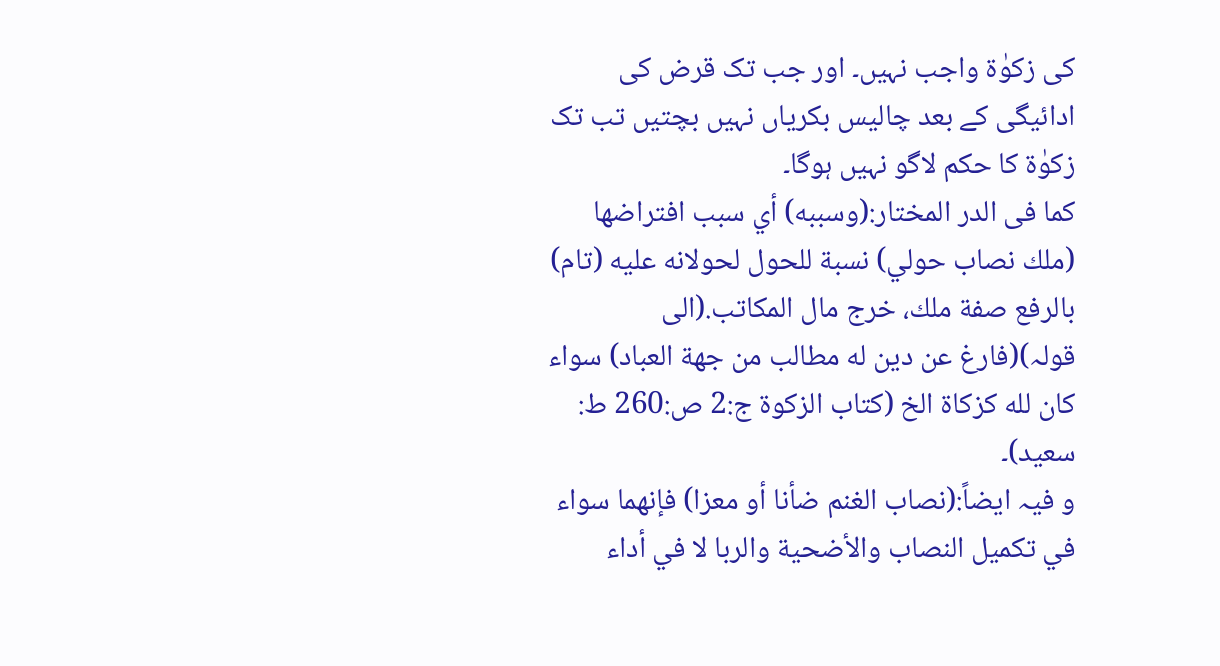کی زکوٰۃ واجب نہیں۔ اور جب تک قرض کی ادائیگی کے بعد چالیس بکریاں نہیں بچتیں تب تک زکوٰۃ کا حکم لاگو نہیں ہوگا۔
کما فی الدر المختار:(وسببه) أي سبب افتراضها (ملك نصاب حولي) نسبة للحول لحولانه عليه (تام) بالرفع صفة ملك، خرج مال المكاتب.(الی قولہ)(فارغ عن دين له مطالب من جهة العباد) سواء كان لله كزكاة الخ (کتاب الزکوۃ ج:2 ص:260 ط: سعید)۔
و فیہ ایضاً:(نصاب الغنم ضأنا أو معزا) فإنهما سواء في تكميل النصاب والأضحية والربا لا في أداء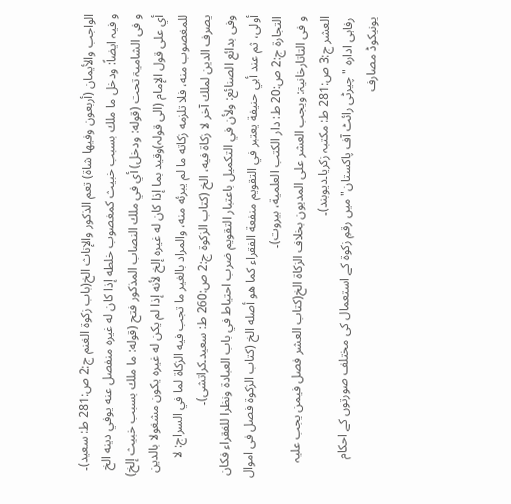الواجب والأيمان (أربعون وفيها شاة) تعم الذكور والإناث الخ(باب زکوۃ الغنم ج:2 ص:281 ط: سعید)۔
و فیہ ایضاً: ودخل ما ملك بسبب خبيث كمغصوب خلطه إذا كان له غيره منفصل عنه يوفي دينه الخ
و فی الشامیۃ تحت (قوله: ودخل) أي في ملك النصاب المذكور فتح (قوله: ما ملك بسبب خبيث إلخ) أي على قول الإمام (الی قولہ)وقيد بما إذا كان له غيره إلخ لأنه إذا لم يكن له غيره يكون مشغولا بالدين للمغصوب منه، فلا تلزمه زكاته ما لم يبرئه منه، والمراد بالغير ما تجب فيه الزكاة لما في السراج: لا يصرف الدين لملك آخر لا زكاة فيه، الخ (کتاب الزکوۃ ج:2 ص:260 ط: سعید۔کراتشی)۔
وفی بدائع الصنائع: ولأن في التكميل باعتبار التقويم ضرب احتياط في باب العبادة ونظرا للفقراء فكان أولى، ثم عند أبي حنيفة يعتبر في التقويم منفعة الفقراء كما هو أصله الخ (کتاب الزکوۃ فصل فی اموال التجارۃ ج:2 ص:20 ط: دار الکتب العلمیة، بیروت)۔
و فی التاتارخانیۃ: ویجب العشر علی المدیون بخلاف الزکاۃ الخ(کتاب العشر فصل فیمن یجب علیہ العشر ج:3 ص:281 ط: مکتبہ زکریا۔دیوبند)۔
رفاہی ادارہ "چیرٹی رائٹ آف پاکستان" میں رقمِ زکوۃ کے استعمال کی مختلف صورتوں کے احکام
یونیکوڈ مصارف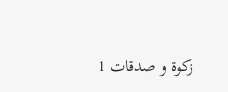زکوۃ و صدقات 1